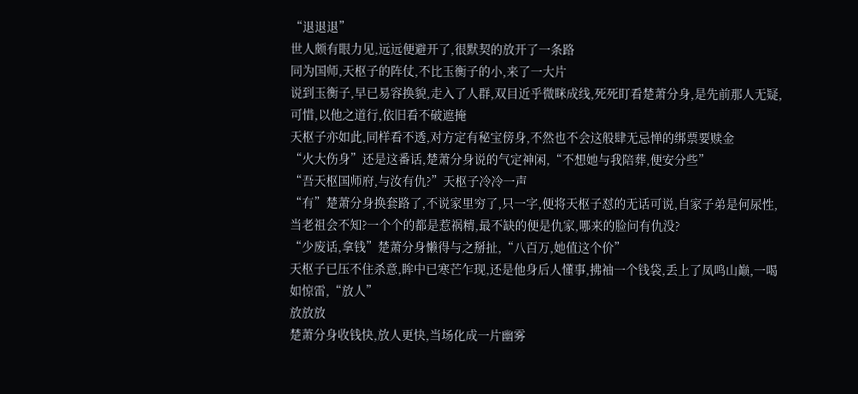“退退退”
世人颇有眼力见,远远便避开了,很默契的放开了一条路
同为国师,天枢子的阵仗,不比玉衡子的小,来了一大片
说到玉衡子,早已易容换貌,走入了人群,双目近乎微眯成线,死死盯看楚萧分身,是先前那人无疑,可惜,以他之道行,依旧看不破遮掩
天枢子亦如此,同样看不透,对方定有秘宝傍身,不然也不会这般肆无忌惮的绑票要赎金
“火大伤身”还是这番话,楚萧分身说的气定神闲,“不想她与我陪葬,便安分些”
“吾天枢国师府,与汝有仇?”天枢子冷冷一声
“有”楚萧分身换套路了,不说家里穷了,只一字,便将天枢子怼的无话可说,自家子弟是何尿性,当老祖会不知?一个个的都是惹祸精,最不缺的便是仇家,哪来的脸问有仇没?
“少废话,拿钱”楚萧分身懒得与之掰扯,“八百万,她值这个价”
天枢子已压不住杀意,眸中已寒芒乍现,还是他身后人懂事,拂袖一个钱袋,丢上了凤鸣山巅,一喝如惊雷,“放人”
放放放
楚萧分身收钱快,放人更快,当场化成一片幽雾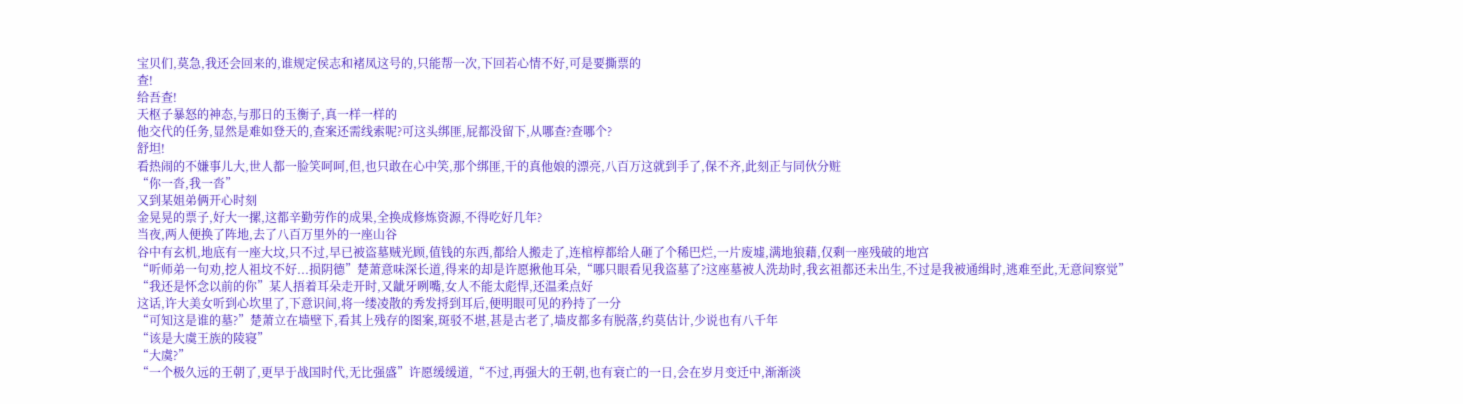宝贝们,莫急,我还会回来的,谁规定侯志和褚凤这号的,只能帮一次,下回若心情不好,可是要撕票的
查!
给吾查!
天枢子暴怒的神态,与那日的玉衡子,真一样一样的
他交代的任务,显然是难如登天的,查案还需线索呢?可这头绑匪,屁都没留下,从哪查?查哪个?
舒坦!
看热闹的不嫌事儿大,世人都一脸笑呵呵,但,也只敢在心中笑,那个绑匪,干的真他娘的漂亮,八百万这就到手了,保不齐,此刻正与同伙分赃
“你一沓,我一沓”
又到某姐弟俩开心时刻
金晃晃的票子,好大一摞,这都辛勤劳作的成果,全换成修炼资源,不得吃好几年?
当夜,两人便换了阵地,去了八百万里外的一座山谷
谷中有玄机,地底有一座大坟,只不过,早已被盗墓贼光顾,值钱的东西,都给人搬走了,连棺椁都给人砸了个稀巴烂,一片废墟,满地狼藉,仅剩一座残破的地宫
“听师弟一句劝,挖人祖坟不好...损阴德”楚萧意味深长道,得来的却是许愿揪他耳朵,“哪只眼看见我盗墓了?这座墓被人洗劫时,我玄祖都还未出生,不过是我被通缉时,逃难至此,无意间察觉”
“我还是怀念以前的你”某人捂着耳朵走开时,又龇牙咧嘴,女人不能太彪悍,还温柔点好
这话,许大美女听到心坎里了,下意识间,将一缕凌散的秀发捋到耳后,便明眼可见的矜持了一分
“可知这是谁的墓?”楚萧立在墙壁下,看其上残存的图案,斑驳不堪,甚是古老了,墙皮都多有脱落,约莫估计,少说也有八千年
“该是大虞王族的陵寝”
“大虞?”
“一个极久远的王朝了,更早于战国时代,无比强盛”许愿缓缓道,“不过,再强大的王朝,也有衰亡的一日,会在岁月变迁中,渐渐淡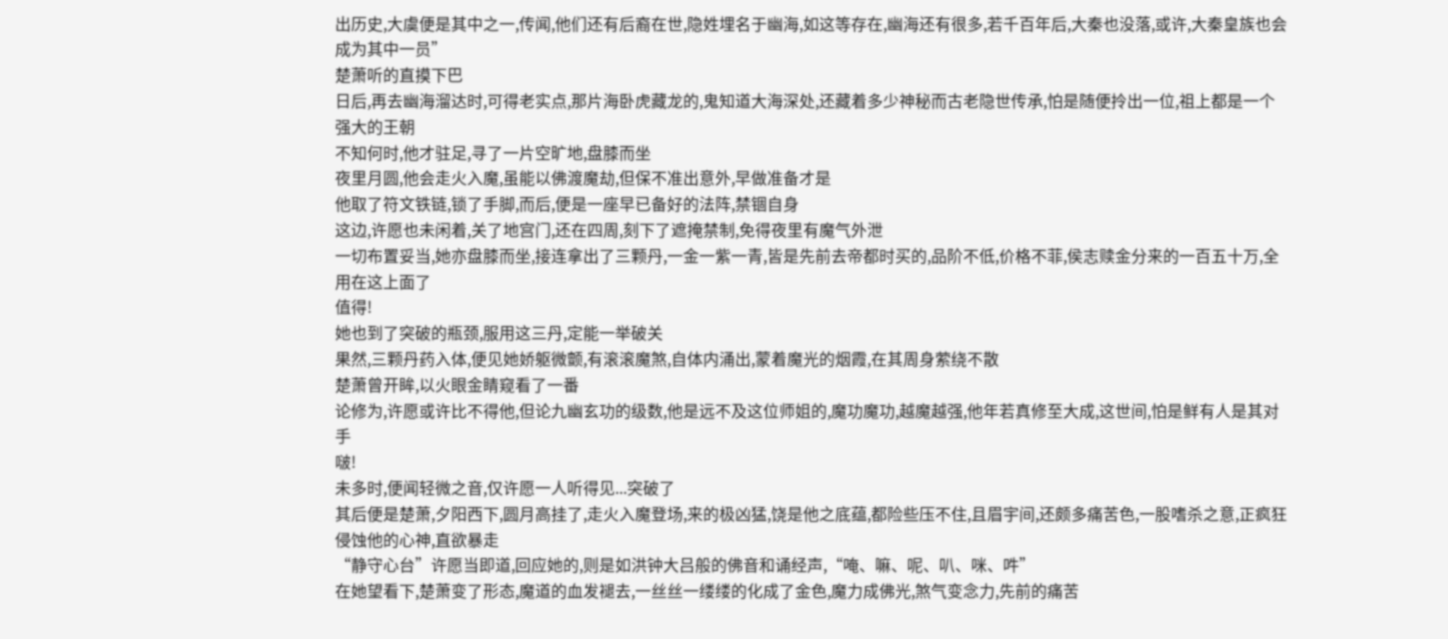出历史,大虞便是其中之一,传闻,他们还有后裔在世,隐姓埋名于幽海,如这等存在,幽海还有很多,若千百年后,大秦也没落,或许,大秦皇族也会成为其中一员”
楚萧听的直摸下巴
日后,再去幽海溜达时,可得老实点,那片海卧虎藏龙的,鬼知道大海深处,还藏着多少神秘而古老隐世传承,怕是随便拎出一位,祖上都是一个强大的王朝
不知何时,他才驻足,寻了一片空旷地,盘膝而坐
夜里月圆,他会走火入魔,虽能以佛渡魔劫,但保不准出意外,早做准备才是
他取了符文铁链,锁了手脚,而后,便是一座早已备好的法阵,禁锢自身
这边,许愿也未闲着,关了地宫门,还在四周,刻下了遮掩禁制,免得夜里有魔气外泄
一切布置妥当,她亦盘膝而坐,接连拿出了三颗丹,一金一紫一青,皆是先前去帝都时买的,品阶不低,价格不菲,侯志赎金分来的一百五十万,全用在这上面了
值得!
她也到了突破的瓶颈,服用这三丹,定能一举破关
果然,三颗丹药入体,便见她娇躯微颤,有滚滚魔煞,自体内涌出,蒙着魔光的烟霞,在其周身萦绕不散
楚萧曾开眸,以火眼金睛窥看了一番
论修为,许愿或许比不得他,但论九幽玄功的级数,他是远不及这位师姐的,魔功魔功,越魔越强,他年若真修至大成,这世间,怕是鲜有人是其对手
啵!
未多时,便闻轻微之音,仅许愿一人听得见...突破了
其后便是楚萧,夕阳西下,圆月高挂了,走火入魔登场,来的极凶猛,饶是他之底蕴,都险些压不住,且眉宇间,还颇多痛苦色,一股嗜杀之意,正疯狂侵蚀他的心神,直欲暴走
“静守心台”许愿当即道,回应她的,则是如洪钟大吕般的佛音和诵经声,“唵、嘛、呢、叭、咪、吽”
在她望看下,楚萧变了形态,魔道的血发褪去,一丝丝一缕缕的化成了金色,魔力成佛光,煞气变念力,先前的痛苦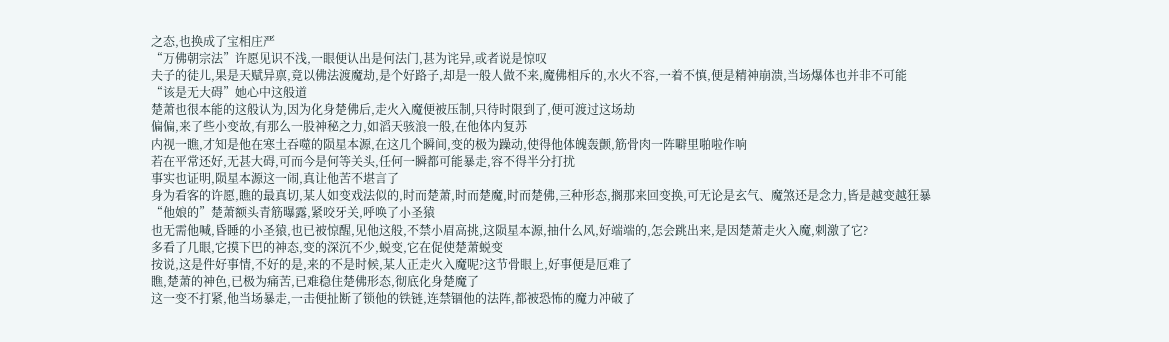之态,也换成了宝相庄严
“万佛朝宗法”许愿见识不浅,一眼便认出是何法门,甚为诧异,或者说是惊叹
夫子的徒儿,果是天赋异禀,竟以佛法渡魔劫,是个好路子,却是一般人做不来,魔佛相斥的,水火不容,一着不慎,便是精神崩溃,当场爆体也并非不可能
“该是无大碍”她心中这般道
楚萧也很本能的这般认为,因为化身楚佛后,走火入魔便被压制,只待时限到了,便可渡过这场劫
偏偏,来了些小变故,有那么一股神秘之力,如滔天骇浪一般,在他体内复苏
内视一瞧,才知是他在寒土吞噬的陨星本源,在这几个瞬间,变的极为躁动,使得他体魄轰颤,筋骨肉一阵噼里啪啦作响
若在平常还好,无甚大碍,可而今是何等关头,任何一瞬都可能暴走,容不得半分打扰
事实也证明,陨星本源这一闹,真让他苦不堪言了
身为看客的许愿,瞧的最真切,某人如变戏法似的,时而楚萧,时而楚魔,时而楚佛,三种形态,搁那来回变换,可无论是玄气、魔煞还是念力,皆是越变越狂暴
“他娘的”楚萧额头青筋曝露,紧咬牙关,呼唤了小圣猿
也无需他喊,昏睡的小圣猿,也已被惊醒,见他这般,不禁小眉高挑,这陨星本源,抽什么风,好端端的,怎会跳出来,是因楚萧走火入魔,刺激了它?
多看了几眼,它摸下巴的神态,变的深沉不少,蜕变,它在促使楚萧蜕变
按说,这是件好事情,不好的是,来的不是时候,某人正走火入魔呢?这节骨眼上,好事便是厄难了
瞧,楚萧的神色,已极为痛苦,已难稳住楚佛形态,彻底化身楚魔了
这一变不打紧,他当场暴走,一击便扯断了锁他的铁链,连禁锢他的法阵,都被恐怖的魔力冲破了